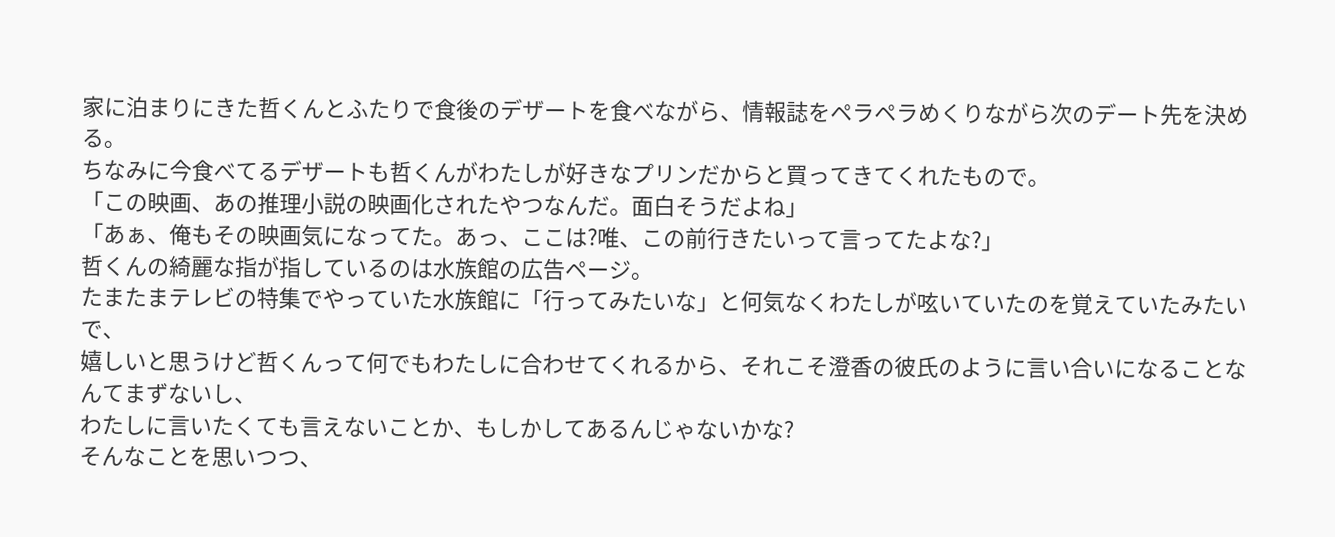家に泊まりにきた哲くんとふたりで食後のデザートを食べながら、情報誌をペラペラめくりながら次のデート先を決める。
ちなみに今食べてるデザートも哲くんがわたしが好きなプリンだからと買ってきてくれたもので。
「この映画、あの推理小説の映画化されたやつなんだ。面白そうだよね」
「あぁ、俺もその映画気になってた。あっ、ここは?唯、この前行きたいって言ってたよな?」
哲くんの綺麗な指が指しているのは水族館の広告ページ。
たまたまテレビの特集でやっていた水族館に「行ってみたいな」と何気なくわたしが呟いていたのを覚えていたみたいで、
嬉しいと思うけど哲くんって何でもわたしに合わせてくれるから、それこそ澄香の彼氏のように言い合いになることなんてまずないし、
わたしに言いたくても言えないことか、もしかしてあるんじゃないかな?
そんなことを思いつつ、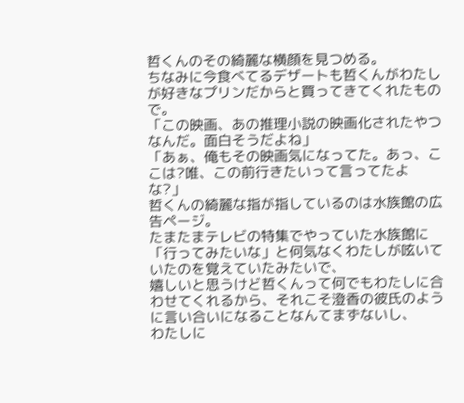哲くんのその綺麗な横顔を見つめる。
ちなみに今食べてるデザートも哲くんがわたしが好きなプリンだからと買ってきてくれたもので。
「この映画、あの推理小説の映画化されたやつなんだ。面白そうだよね」
「あぁ、俺もその映画気になってた。あっ、ここは?唯、この前行きたいって言ってたよな?」
哲くんの綺麗な指が指しているのは水族館の広告ページ。
たまたまテレビの特集でやっていた水族館に「行ってみたいな」と何気なくわたしが呟いていたのを覚えていたみたいで、
嬉しいと思うけど哲くんって何でもわたしに合わせてくれるから、それこそ澄香の彼氏のように言い合いになることなんてまずないし、
わたしに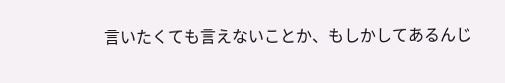言いたくても言えないことか、もしかしてあるんじ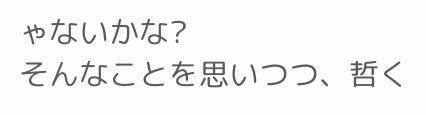ゃないかな?
そんなことを思いつつ、哲く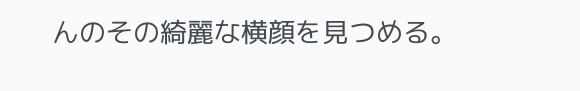んのその綺麗な横顔を見つめる。